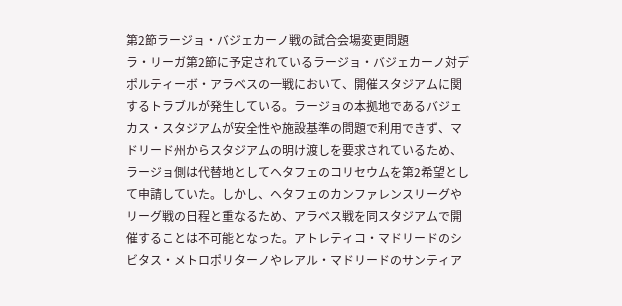第2節ラージョ・バジェカーノ戦の試合会場変更問題
ラ・リーガ第2節に予定されているラージョ・バジェカーノ対デポルティーボ・アラベスの一戦において、開催スタジアムに関するトラブルが発生している。ラージョの本拠地であるバジェカス・スタジアムが安全性や施設基準の問題で利用できず、マドリード州からスタジアムの明け渡しを要求されているため、ラージョ側は代替地としてヘタフェのコリセウムを第2希望として申請していた。しかし、ヘタフェのカンファレンスリーグやリーグ戦の日程と重なるため、アラベス戦を同スタジアムで開催することは不可能となった。アトレティコ・マドリードのシビタス・メトロポリターノやレアル・マドリードのサンティア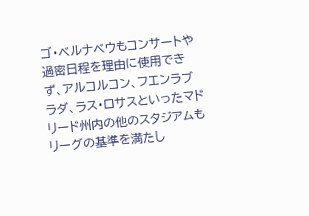ゴ・ベルナベウもコンサートや過密日程を理由に使用できず、アルコルコン、フエンラブラダ、ラス・ロサスといったマドリード州内の他のスタジアムもリーグの基準を満たし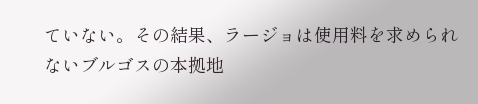ていない。その結果、ラージョは使用料を求められないブルゴスの本拠地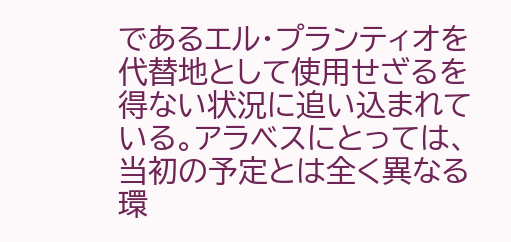であるエル・プランティオを代替地として使用せざるを得ない状況に追い込まれている。アラベスにとっては、当初の予定とは全く異なる環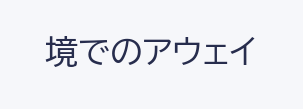境でのアウェイ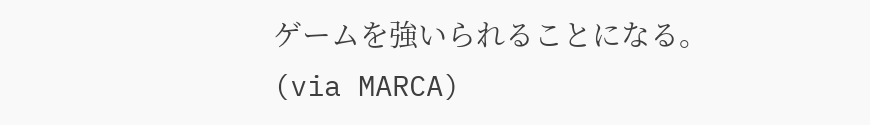ゲームを強いられることになる。
(via MARCA)